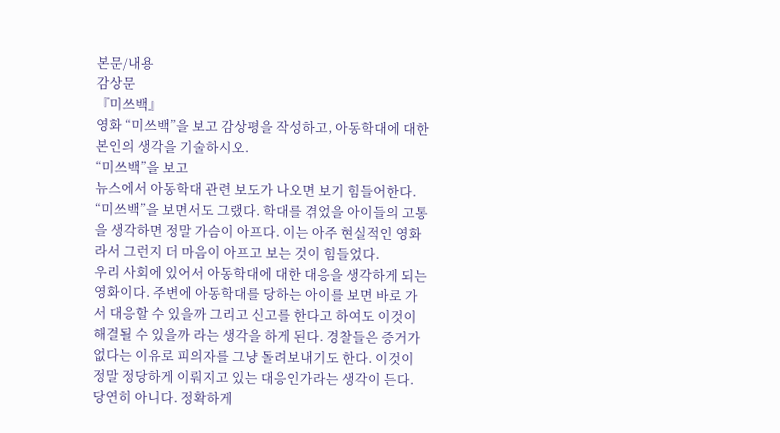본문/내용
감상문
『미쓰백』
영화 “미쓰백”을 보고 감상평을 작성하고, 아동학대에 대한 본인의 생각을 기술하시오.
“미쓰백”을 보고
뉴스에서 아동학대 관련 보도가 나오면 보기 힘들어한다. “미쓰백”을 보면서도 그랬다. 학대를 겪었을 아이들의 고통을 생각하면 정말 가슴이 아프다. 이는 아주 현실적인 영화라서 그런지 더 마음이 아프고 보는 것이 힘들었다.
우리 사회에 있어서 아동학대에 대한 대응을 생각하게 되는 영화이다. 주변에 아동학대를 당하는 아이를 보면 바로 가서 대응할 수 있을까 그리고 신고를 한다고 하여도 이것이 해결될 수 있을까 라는 생각을 하게 된다. 경찰들은 증거가 없다는 이유로 피의자를 그냥 돌려보내기도 한다. 이것이 정말 정당하게 이뤄지고 있는 대응인가라는 생각이 든다. 당연히 아니다. 정확하게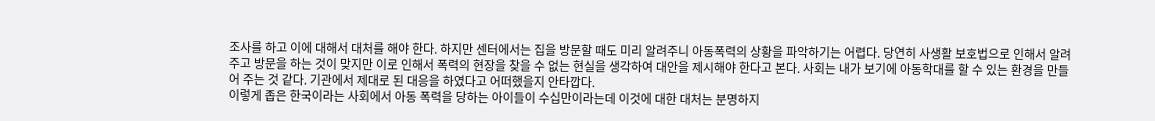조사를 하고 이에 대해서 대처를 해야 한다. 하지만 센터에서는 집을 방문할 때도 미리 알려주니 아동폭력의 상황을 파악하기는 어렵다. 당연히 사생활 보호법으로 인해서 알려주고 방문을 하는 것이 맞지만 이로 인해서 폭력의 현장을 찾을 수 없는 현실을 생각하여 대안을 제시해야 한다고 본다. 사회는 내가 보기에 아동학대를 할 수 있는 환경을 만들어 주는 것 같다. 기관에서 제대로 된 대응을 하였다고 어떠했을지 안타깝다.
이렇게 좁은 한국이라는 사회에서 아동 폭력을 당하는 아이들이 수십만이라는데 이것에 대한 대처는 분명하지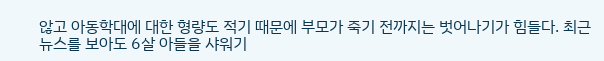않고 아동학대에 대한 형량도 적기 때문에 부모가 죽기 전까지는 벗어나기가 힘들다. 최근 뉴스를 보아도 6살 아들을 샤워기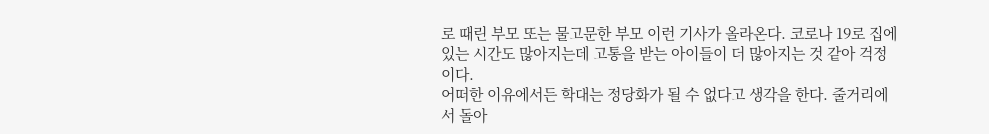로 때린 부모 또는 물고문한 부모 이런 기사가 올라온다. 코로나 19로 집에 있는 시간도 많아지는데 고통을 받는 아이들이 더 많아지는 것 같아 걱정이다.
어떠한 이유에서든 학대는 정당화가 될 수 없다고 생각을 한다. 줄거리에서 돌아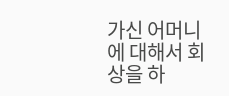가신 어머니에 대해서 회상을 하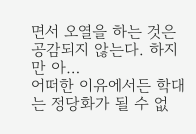면서 오열을 하는 것은 공감되지 않는다. 하지만 아…
어떠한 이유에서든 학대는 정당화가 될 수 없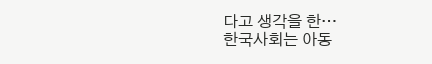다고 생각을 한…
한국사회는 아동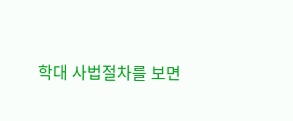학대 사법절차를 보면